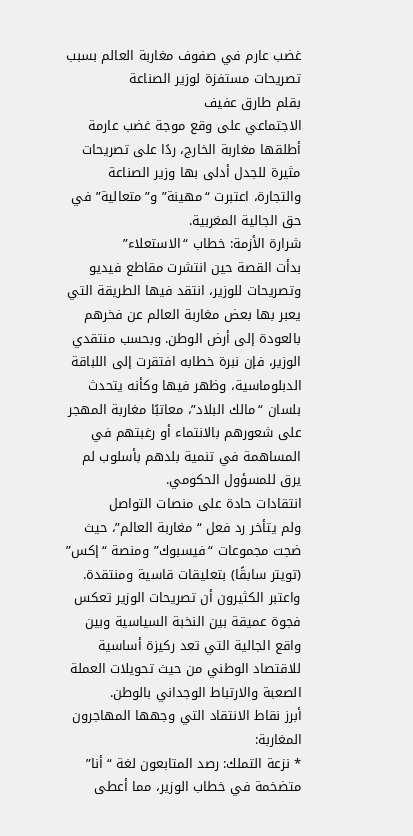غضب عارم في صفوف مغاربة العالم بسبب تصريحات مستفزة لوزير الصناعة
بقلم طارق عفيف
الاجتماعي على وقع موجة غضب عارمة أطلقها مغاربة الخارج، ردًا على تصريحات مثيرة للجدل أدلى بها وزير الصناعة والتجارة، اعتبرت “مهينة” و”متعالية” في حق الجالية المغربية.
شرارة الأزمة: خطاب “الاستعلاء”
بدأت القصة حين انتشرت مقاطع فيديو وتصريحات للوزير، انتقد فيها الطريقة التي يعبر بها بعض مغاربة العالم عن فخرهم بالعودة إلى أرض الوطن. وبحسب منتقدي الوزير، فإن نبرة خطابه افتقرت إلى اللباقة الدبلوماسية، وظهر فيها وكأنه يتحدث بلسان “مالك البلاد”، معاتبًا مغاربة المهجر على شعورهم بالانتماء أو رغبتهم في المساهمة في تنمية بلدهم بأسلوب لم يرق للمسؤول الحكومي.
انتقادات حادة على منصات التواصل
ولم يتأخر رد فعل “مغاربة العالم”، حيث ضجت مجموعات “فيسبوك” ومنصة “إكس” (تويتر سابقًا) بتعليقات قاسية ومنتقدة. واعتبر الكثيرون أن تصريحات الوزير تعكس فجوة عميقة بين النخبة السياسية وبين واقع الجالية التي تعد ركيزة أساسية للاقتصاد الوطني من حيث تحويلات العملة الصعبة والارتباط الوجداني بالوطن.
أبرز نقاط الانتقاد التي وجهها المهاجرون المغاربة:
* نزعة التملك: رصد المتابعون لغة “أنا” متضخمة في خطاب الوزير، مما أعطى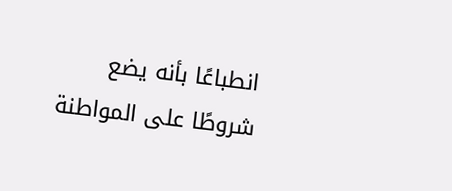انطباعًا بأنه يضع شروطًا على المواطنة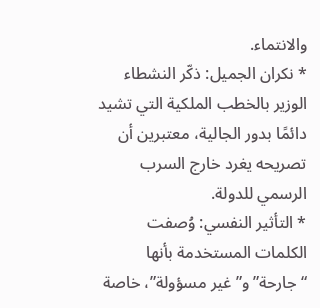والانتماء.
* نكران الجميل: ذكّر النشطاء الوزير بالخطب الملكية التي تشيد دائمًا بدور الجالية، معتبرين أن تصريحه يغرد خارج السرب الرسمي للدولة.
* التأثير النفسي: وُصفت الكلمات المستخدمة بأنها “جارحة” و”غير مسؤولة”، خاصة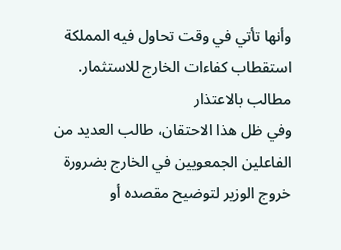وأنها تأتي في وقت تحاول فيه المملكة استقطاب كفاءات الخارج للاستثمار.
مطالب بالاعتذار
وفي ظل هذا الاحتقان، طالب العديد من الفاعلين الجمعويين في الخارج بضرورة خروج الوزير لتوضيح مقصده أو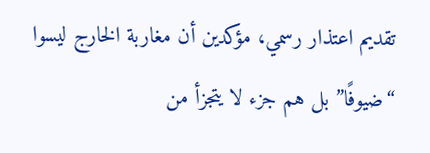تقديم اعتذار رسمي، مؤكدين أن مغاربة الخارج ليسوا “ضيوفًا” بل هم جزء لا يتجزأ من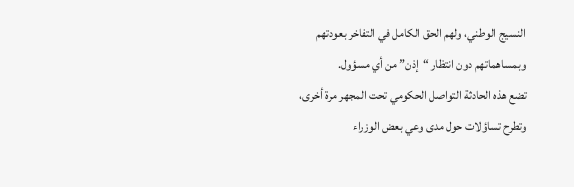النسيج الوطني، ولهم الحق الكامل في التفاخر بعودتهم وبمساهماتهم دون انتظار “إذن” من أي مسؤول.
تضع هذه الحادثة التواصل الحكومي تحت المجهر مرة أخرى، وتطرح تساؤلات حول مدى وعي بعض الوزراء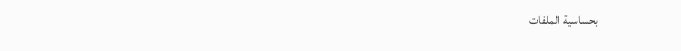بحساسية الملفات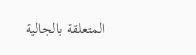المتعلقة بالجالية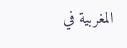المغربية في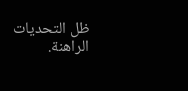ظل التحديات الراهنة.